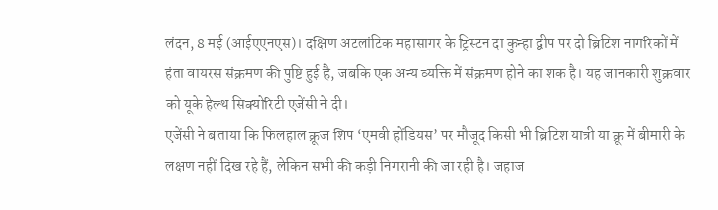लंदन, 8 मई (आईएएनएस)। दक्षिण अटलांटिक महासागर के ट्रिस्टन दा कुन्हा द्वीप पर दो ब्रिटिश नागरिकों में हंता वायरस संक्रमण की पुष्टि हुई है, जबकि एक अन्य व्यक्ति में संक्रमण होने का शक है। यह जानकारी शुक्रवार को यूके हेल्थ सिक्योरिटी एजेंसी ने दी।
एजेंसी ने बताया कि फिलहाल क्रूज शिप ‘एमवी होंडियस’ पर मौजूद किसी भी ब्रिटिश यात्री या क्रू में बीमारी के लक्षण नहीं दिख रहे हैं, लेकिन सभी की कड़ी निगरानी की जा रही है। जहाज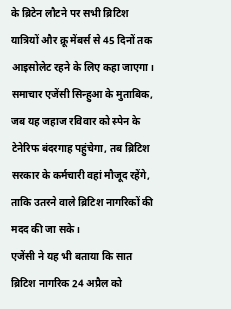के ब्रिटेन लौटने पर सभी ब्रिटिश यात्रियों और क्रू मेंबर्स से 45 दिनों तक आइसोलेट रहने के लिए कहा जाएगा।
समाचार एजेंसी सिन्हुआ के मुताबिक, जब यह जहाज रविवार को स्पेन के टेनेरिफ बंदरगाह पहुंचेगा, तब ब्रिटिश सरकार के कर्मचारी वहां मौजूद रहेंगे, ताकि उतरने वाले ब्रिटिश नागरिकों की मदद की जा सके।
एजेंसी ने यह भी बताया कि सात ब्रिटिश नागरिक 24 अप्रैल को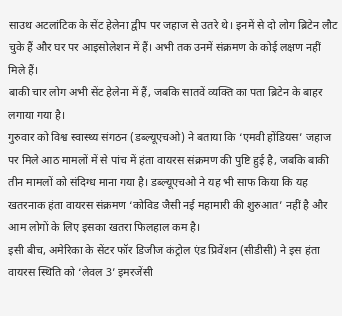साउथ अटलांटिक के सेंट हेलेना द्वीप पर जहाज से उतरे थे। इनमें से दो लोग ब्रिटेन लौट चुके हैं और घर पर आइसोलेशन में हैं। अभी तक उनमें संक्रमण के कोई लक्षण नहीं मिले हैं।
बाकी चार लोग अभी सेंट हेलेना में हैं, जबकि सातवें व्यक्ति का पता ब्रिटेन के बाहर लगाया गया है।
गुरुवार को विश्व स्वास्थ्य संगठन (डब्ल्यूएचओ) ने बताया कि ‘एमवी होंडियस’ जहाज पर मिले आठ मामलों में से पांच में हंता वायरस संक्रमण की पुष्टि हुई है, जबकि बाकी तीन मामलों को संदिग्ध माना गया है। डब्ल्यूएचओ ने यह भी साफ किया कि यह खतरनाक हंता वायरस संक्रमण ‘कोविड जैसी नई महामारी की शुरुआत’ नहीं है और आम लोगों के लिए इसका खतरा फिलहाल कम है।
इसी बीच, अमेरिका के सेंटर फॉर डिजीज कंट्रोल एंड प्रिवेंशन (सीडीसी) ने इस हंता वायरस स्थिति को ‘लेवल 3’ इमरजेंसी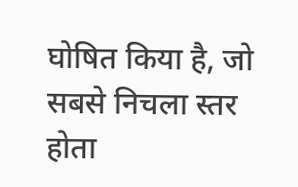घोषित किया है, जो सबसे निचला स्तर होता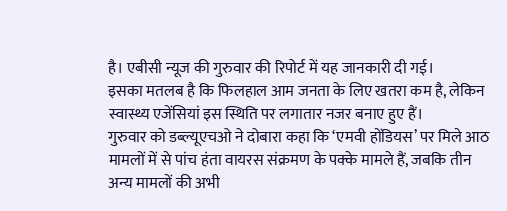है। एबीसी न्यूज की गुरुवार की रिपोर्ट में यह जानकारी दी गई।
इसका मतलब है कि फिलहाल आम जनता के लिए खतरा कम है, लेकिन स्वास्थ्य एजेंसियां इस स्थिति पर लगातार नजर बनाए हुए हैं।
गुरुवार को डब्ल्यूएचओ ने दोबारा कहा कि ‘एमवी होंडियस’ पर मिले आठ मामलों में से पांच हंता वायरस संक्रमण के पक्के मामले हैं, जबकि तीन अन्य मामलों की अभी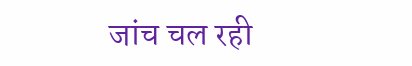जांच चल रही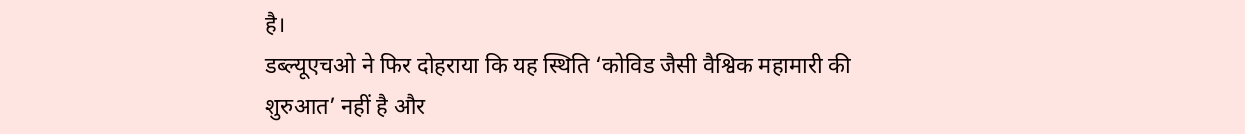है।
डब्ल्यूएचओ ने फिर दोहराया कि यह स्थिति ‘कोविड जैसी वैश्विक महामारी की शुरुआत’ नहीं है और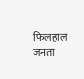फिलहाल जनता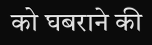को घबराने की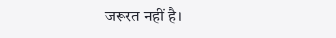जरूरत नहीं है।